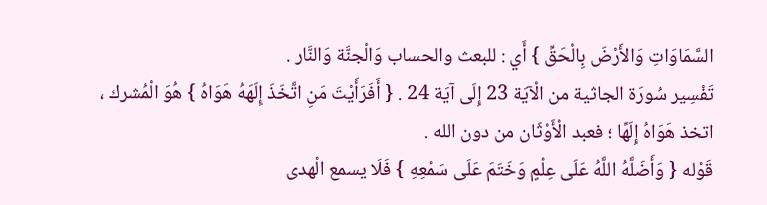السَّمَاوَاتِ وَالأَرْضَ بِالْحَقِّ } أَي : للبعث والحساب وَالْجنَّة وَالنَّار .
تَفْسِير سُورَة الجاثية من الْآيَة 23 إِلَى آيَة 24 . { أَفَرَأَيْتَ مَنِ اتَّخَذَ إِلَهَهُ هَوَاهُ } هُوَ الْمُشرك ، اتخذ هَوَاهُ إِلَهًا ؛ فعبد الْأَوْثَان من دون الله .
قَوْله { وَأَضَلَّهُ اللَّهُ عَلَى عِلْمٍ وَخَتَمَ عَلَى سَمْعِهِ } فَلَا يسمع الْهدى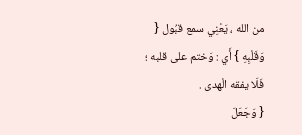من الله ، يَعْنِي سمع قبُول { وَقَلْبِهِ } أَي : وَختم على قلبه ؛ فَلَا يفقه الْهدى .
{ وَجَعَلَ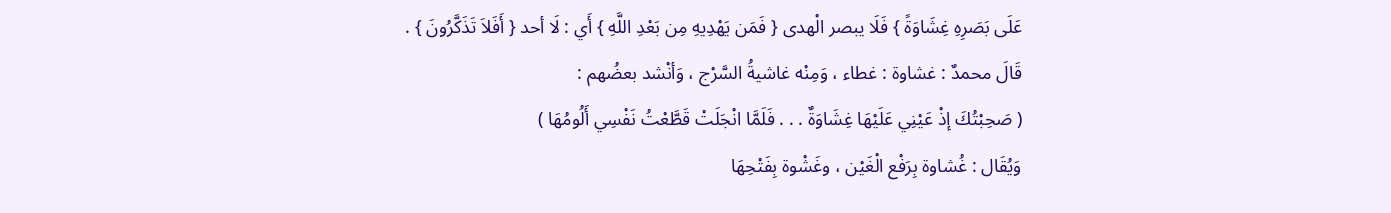عَلَى بَصَرِهِ غِشَاوَةً } فَلَا يبصر الْهدى { فَمَن يَهْدِيهِ مِن بَعْدِ اللَّهِ } أَي : لَا أحد { أَفَلاَ تَذَكَّرُونَ } .
قَالَ محمدٌ : غشاوة : غطاء ، وَمِنْه غاشيةُ السَّرْج ، وَأنْشد بعضُهم :
( صَحِبْتُكَ إذْ عَيْنِي عَلَيْهَا غِشَاوَةٌ . . . فَلَمَّا انْجَلَتْ قَطَّعْتُ نَفْسِي أَلُومُهَا )
وَيُقَال : غُشاوة بِرَفْع الْغَيْن ، وغَشْوة بِفَتْحِهَا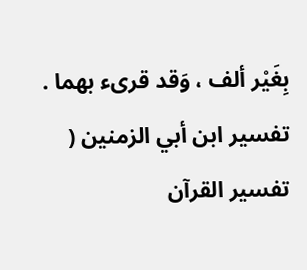بِغَيْر ألف ، وَقد قرىء بهما .
تفسير ابن أبي الزمنين ( تفسير القرآن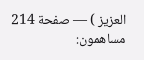العزيز ) — صفحة 214
مساهمون: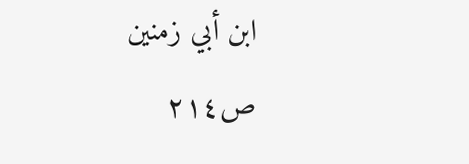ابن أبي زمنين
ص٢١٤